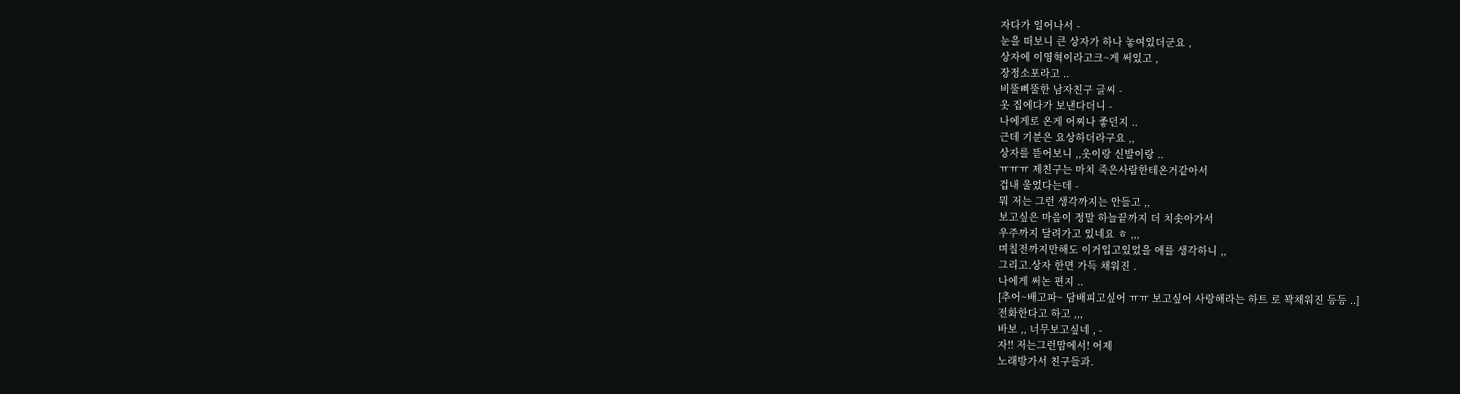자다가 일어나서 -
눈을 떠보니 큰 상자가 하나 놓여있더군요 ,
상자에 이영혁이라고크~게 써있고 ,
장정소포라고 ..
비뚤삐뚤한 남자친구 글씨 -
옷 집에다가 보낸다더니 -
나에게로 온게 어찌나 좋던지 ..
근데 기분은 요상하더라구요 ,,
상자를 뜯어보니 ,,옷이랑 신발이랑 ..
ㅠㅠㅠ 제친구는 마치 죽은사람한테온거같아서
겁내 울었다는데 -
뭐 저는 그런 생각까지는 안들고 ,,
보고싶은 마음이 정말 하늘끝까지 더 치솟아가서
우주까지 달려가고 있네요 ㅎ ,,,
며칠전까지만해도 이거입고있었을 애를 생각하니 ,,
그리고.상자 한면 가득 채워진 .
나에게 써논 편지 ..
[추어~배고파~ 담배피고싶어 ㅠㅠ 보고싶어 사랑해라는 하트 로 꽉채워진 등등 ..]
전화한다고 하고 ,,,
바보 ,, 너무보고싶네 , -
자!! 저는그런맘에서! 어제
노래방가서 친구들과.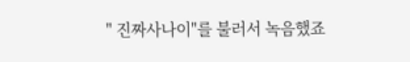" 진짜사나이"를 불러서 녹음했죠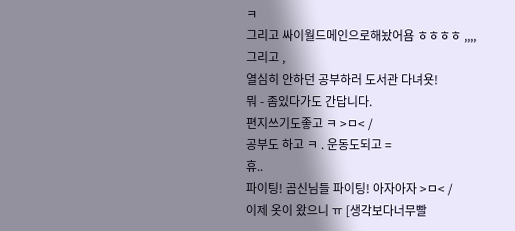ㅋ
그리고 싸이월드메인으로해놨어욤 ㅎㅎㅎㅎ ,,,,
그리고 ,
열심히 안하던 공부하러 도서관 다녀욧!
뭐 - 좀있다가도 간답니다.
편지쓰기도좋고 ㅋ >ㅁ< /
공부도 하고 ㅋ . 운동도되고 =
휴..
파이팅! 곰신님들 파이팅! 아자아자 >ㅁ< /
이제 옷이 왔으니 ㅠ [생각보다너무빨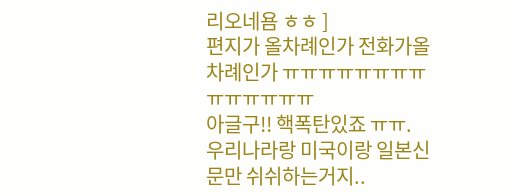리오네욤 ㅎㅎ ]
편지가 올차례인가 전화가올차례인가 ㅠㅠㅠㅠㅠㅠㅠㅠㅠㅠㅠㅠㅠㅠ
아글구!! 핵폭탄있죠 ㅠㅠ.
우리나라랑 미국이랑 일본신문만 쉬쉬하는거지..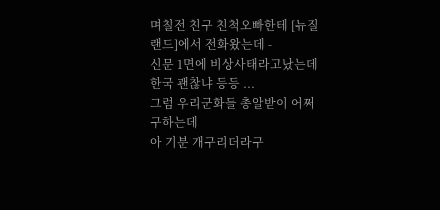며칠전 친구 친척오빠한테 [뉴질랜드]에서 전화왔는데 -
신문 1면에 비상사태라고났는데 한국 괜찮냐 등등 ...
그럼 우리군화들 총알받이 어쩌구하는데
아 기분 개구리더라구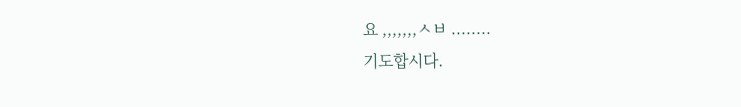요 ,,,,,,,ㅅㅂ ........
기도합시다.